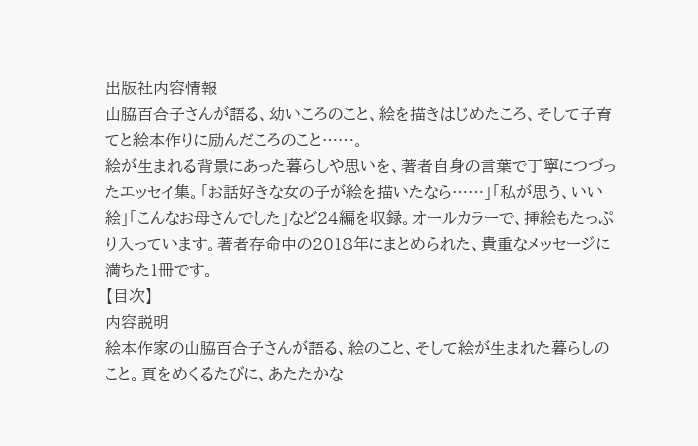出版社内容情報
山脇百合子さんが語る、幼いころのこと、絵を描きはじめたころ、そして子育てと絵本作りに励んだころのこと……。
絵が生まれる背景にあった暮らしや思いを、著者自身の言葉で丁寧につづったエッセイ集。「お話好きな女の子が絵を描いたなら……」「私が思う、いい絵」「こんなお母さんでした」など24編を収録。オールカラーで、挿絵もたっぷり入っています。著者存命中の2018年にまとめられた、貴重なメッセージに満ちた1冊です。
【目次】
内容説明
絵本作家の山脇百合子さんが語る、絵のこと、そして絵が生まれた暮らしのこと。頁をめくるたびに、あたたかな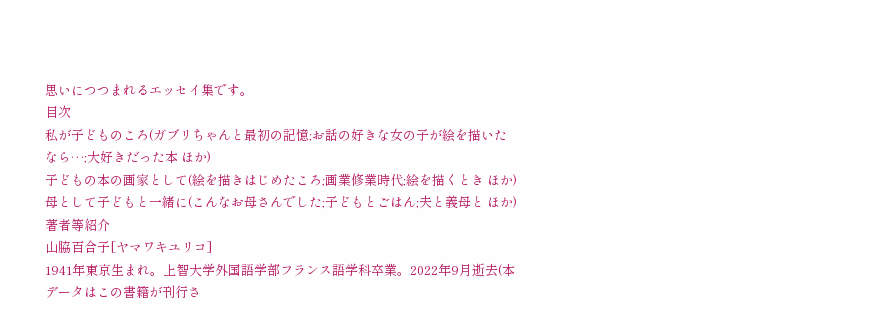思いにつつまれるエッセイ集です。
目次
私が子どものころ(ガブリちゃんと最初の記憶;お話の好きな女の子が絵を描いたなら…;大好きだった本 ほか)
子どもの本の画家として(絵を描きはじめたころ;画業修業時代;絵を描くとき ほか)
母として子どもと一緒に(こんなお母さんでした;子どもとごはん;夫と義母と ほか)
著者等紹介
山脇百合子[ヤマワキユリコ]
1941年東京生まれ。上智大学外国語学部フランス語学科卒業。2022年9月逝去(本データはこの書籍が刊行さ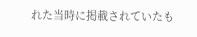れた当時に掲載されていたも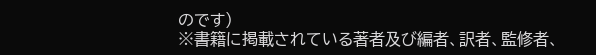のです)
※書籍に掲載されている著者及び編者、訳者、監修者、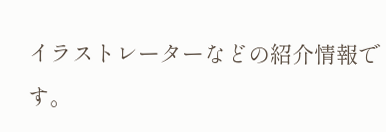イラストレーターなどの紹介情報です。